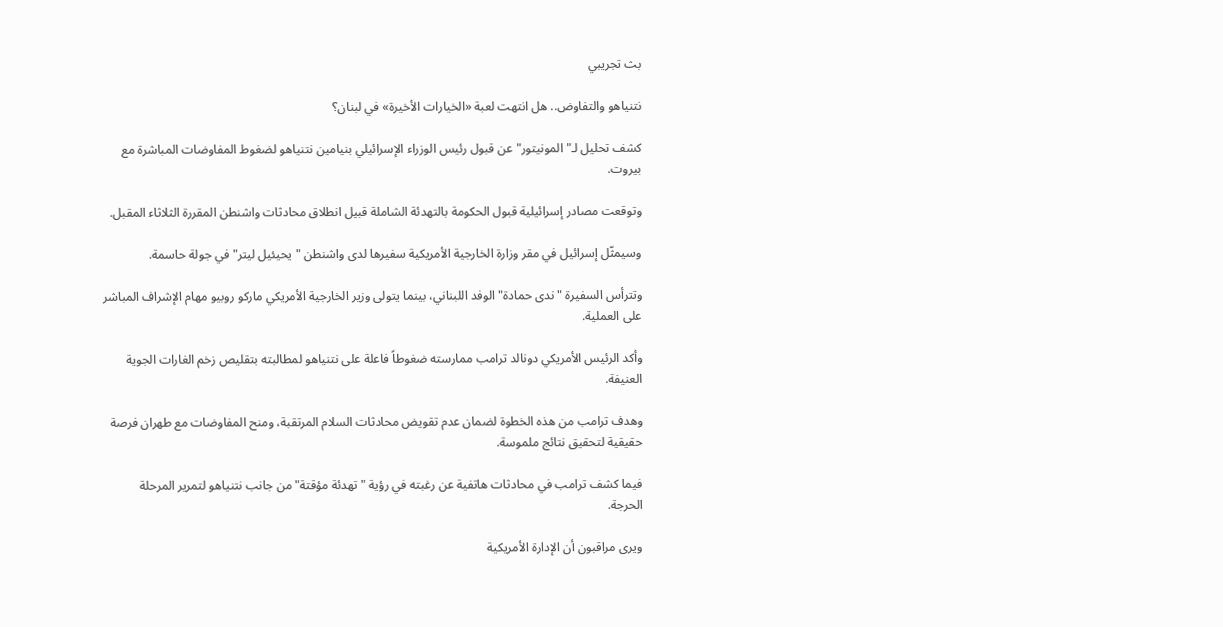بث تجريبي

نتنياهو والتفاوض.. هل انتهت لعبة «الخيارات الأخيرة» في لبنان؟

كشف تحليل لـ"المونيتور" عن قبول رئيس الوزراء الإسرائيلي بنيامين نتنياهو لضغوط المفاوضات المباشرة مع بيروت.

وتوقعت مصادر إسرائيلية قبول الحكومة بالتهدئة الشاملة قبيل انطلاق محادثات واشنطن المقررة الثلاثاء المقبل.

وسيمثّل إسرائيل في مقر وزارة الخارجية الأمريكية سفيرها لدى واشنطن "يحيئيل ليتر" في جولة حاسمة.

وتترأس السفيرة "ندى حمادة" الوفد اللبناني، بينما يتولى وزير الخارجية الأمريكي ماركو روبيو مهام الإشراف المباشر على العملية.

وأكد الرئيس الأمريكي دونالد ترامب ممارسته ضغوطاً فاعلة على نتنياهو لمطالبته بتقليص زخم الغارات الجوية العنيفة.

وهدف ترامب من هذه الخطوة لضمان عدم تقويض محادثات السلام المرتقبة، ومنح المفاوضات مع طهران فرصة حقيقية لتحقيق نتائج ملموسة.

فيما كشف ترامب في محادثات هاتفية عن رغبته في رؤية "تهدئة مؤقتة" من جانب نتنياهو لتمرير المرحلة الحرجة.

ويرى مراقبون أن الإدارة الأمريكية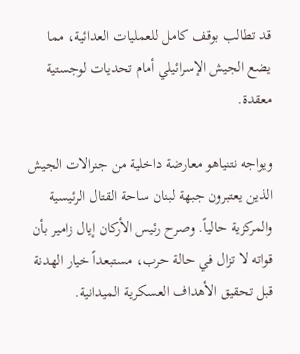قد تطالب بوقف كامل للعمليات العدائية، مما يضع الجيش الإسرائيلي أمام تحديات لوجستية معقدة.

ويواجه نتنياهو معارضة داخلية من جنرالات الجيش الذين يعتبرون جبهة لبنان ساحة القتال الرئيسية والمركزية حالياً. وصرح رئيس الأركان إيال زامير بأن قواته لا تزال في حالة حرب، مستبعداً خيار الهدنة قبل تحقيق الأهداف العسكرية الميدانية.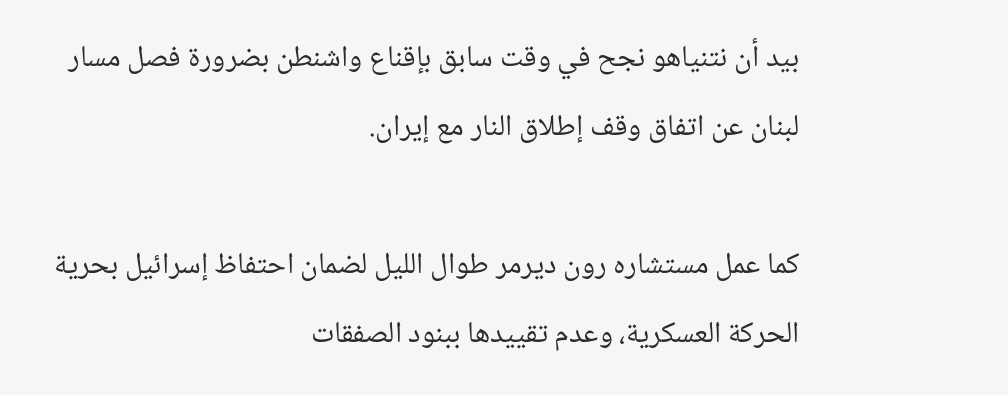بيد أن نتنياهو نجح في وقت سابق بإقناع واشنطن بضرورة فصل مسار لبنان عن اتفاق وقف إطلاق النار مع إيران.

كما عمل مستشاره رون ديرمر طوال الليل لضمان احتفاظ إسرائيل بحرية الحركة العسكرية، وعدم تقييدها ببنود الصفقات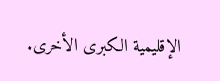الإقليمية الكبرى الأخرى.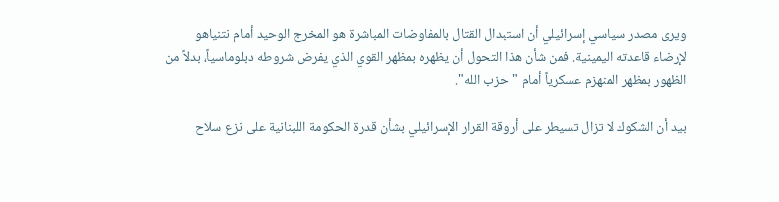ويرى مصدر سياسي إسرائيلي أن استبدال القتال بالمفاوضات المباشرة هو المخرج الوحيد أمام نتنياهو لإرضاء قاعدته اليمينية. فمن شأن هذا التحول أن يظهره بمظهر القوي الذي يفرض شروطه دبلوماسياً، بدلاً من الظهور بمظهر المنهزم عسكرياً أمام "حزب الله".

بيد أن الشكوك لا تزال تسيطر على أروقة القرار الإسرائيلي بشأن قدرة الحكومة اللبنانية على نزع سلاح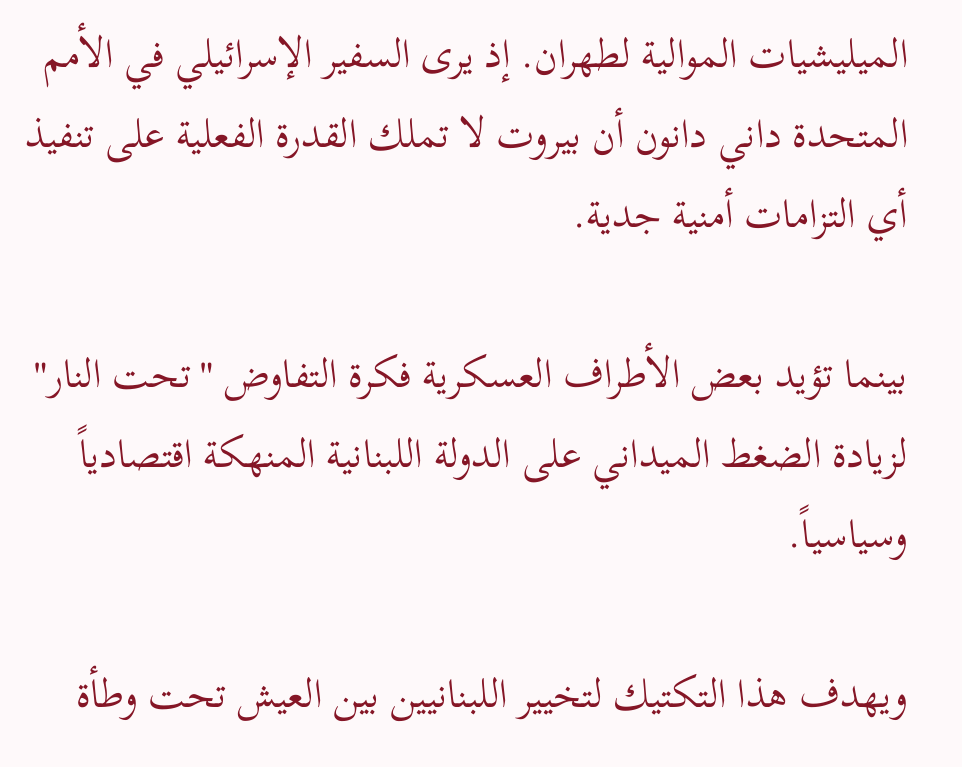الميليشيات الموالية لطهران. إذ يرى السفير الإسرائيلي في الأمم المتحدة داني دانون أن بيروت لا تملك القدرة الفعلية على تنفيذ أي التزامات أمنية جدية.

بينما تؤيد بعض الأطراف العسكرية فكرة التفاوض "تحت النار" لزيادة الضغط الميداني على الدولة اللبنانية المنهكة اقتصادياً وسياسياً.

ويهدف هذا التكتيك لتخيير اللبنانيين بين العيش تحت وطأة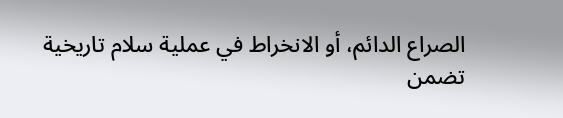الصراع الدائم، أو الانخراط في عملية سلام تاريخية تضمن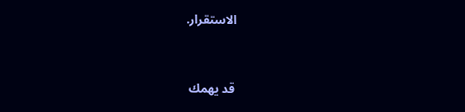الاستقرار.


قد يهمك